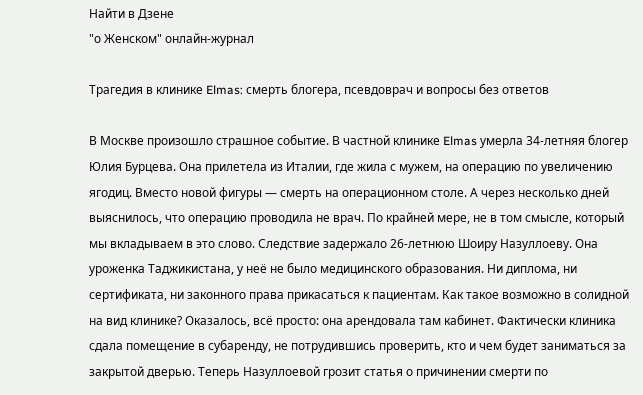Найти в Дзене
"о Женском" онлайн-журнал

Трагедия в клинике Elmas: смерть блогера, псевдоврач и вопросы без ответов

В Москве произошло страшное событие. В частной клинике Elmas умерла 34-летняя блогер Юлия Бурцева. Она прилетела из Италии, где жила с мужем, на операцию по увеличению ягодиц. Вместо новой фигуры — смерть на операционном столе. А через несколько дней выяснилось, что операцию проводила не врач. По крайней мере, не в том смысле, который мы вкладываем в это слово. Следствие задержало 26-летнюю Шоиру Назуллоеву. Она уроженка Таджикистана, у неё не было медицинского образования. Ни диплома, ни сертификата, ни законного права прикасаться к пациентам. Как такое возможно в солидной на вид клинике? Оказалось, всё просто: она арендовала там кабинет. Фактически клиника сдала помещение в субаренду, не потрудившись проверить, кто и чем будет заниматься за закрытой дверью. Теперь Назуллоевой грозит статья о причинении смерти по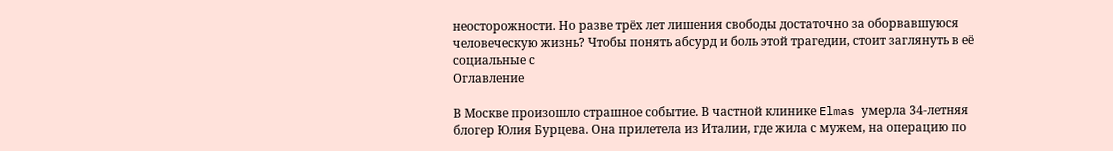неосторожности. Но разве трёх лет лишения свободы достаточно за оборвавшуюся человеческую жизнь? Чтобы понять абсурд и боль этой трагедии, стоит заглянуть в её социальные с
Оглавление

В Москве произошло страшное событие. В частной клинике Elmas умерла 34-летняя блогер Юлия Бурцева. Она прилетела из Италии, где жила с мужем, на операцию по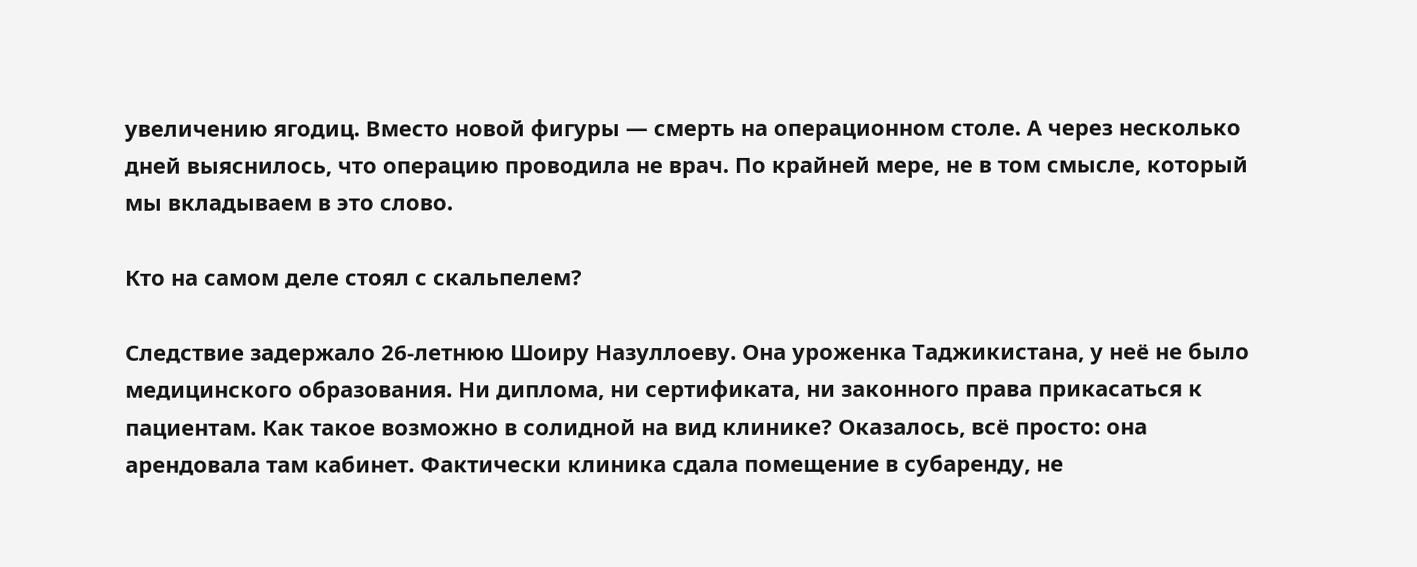увеличению ягодиц. Вместо новой фигуры — смерть на операционном столе. А через несколько дней выяснилось, что операцию проводила не врач. По крайней мере, не в том смысле, который мы вкладываем в это слово.

Кто на самом деле стоял с скальпелем?

Следствие задержало 26-летнюю Шоиру Назуллоеву. Она уроженка Таджикистана, у неё не было медицинского образования. Ни диплома, ни сертификата, ни законного права прикасаться к пациентам. Как такое возможно в солидной на вид клинике? Оказалось, всё просто: она арендовала там кабинет. Фактически клиника сдала помещение в субаренду, не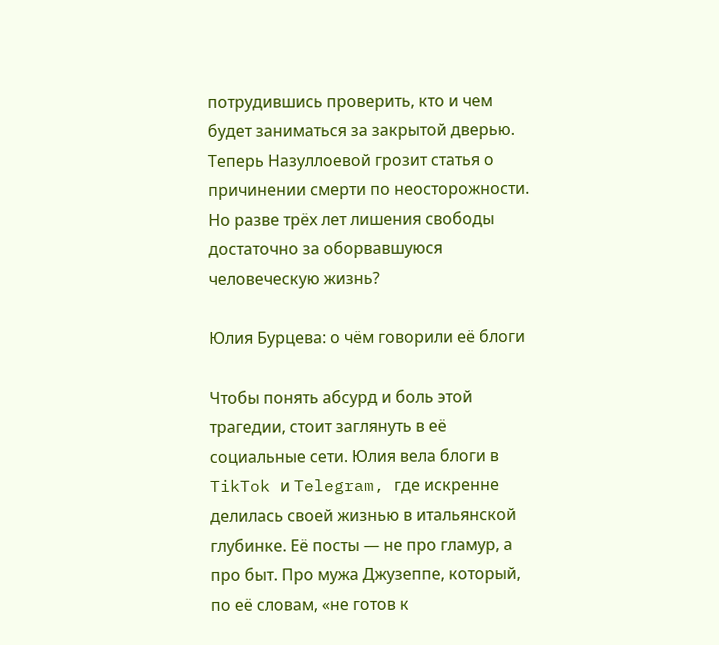потрудившись проверить, кто и чем будет заниматься за закрытой дверью. Теперь Назуллоевой грозит статья о причинении смерти по неосторожности. Но разве трёх лет лишения свободы достаточно за оборвавшуюся человеческую жизнь?

Юлия Бурцева: о чём говорили её блоги

Чтобы понять абсурд и боль этой трагедии, стоит заглянуть в её социальные сети. Юлия вела блоги в TikTok и Telegram, где искренне делилась своей жизнью в итальянской глубинке. Её посты — не про гламур, а про быт. Про мужа Джузеппе, который, по её словам, «не готов к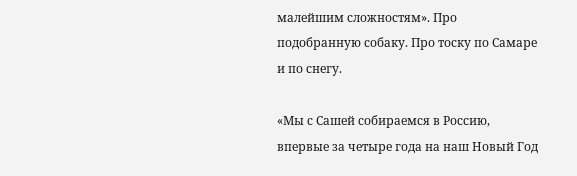малейшим сложностям». Про подобранную собаку. Про тоску по Самаре и по снегу.

«Мы с Сашей собираемся в Россию, впервые за четыре года на наш Новый Год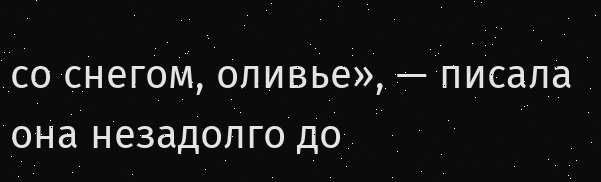со снегом, оливье», — писала она незадолго до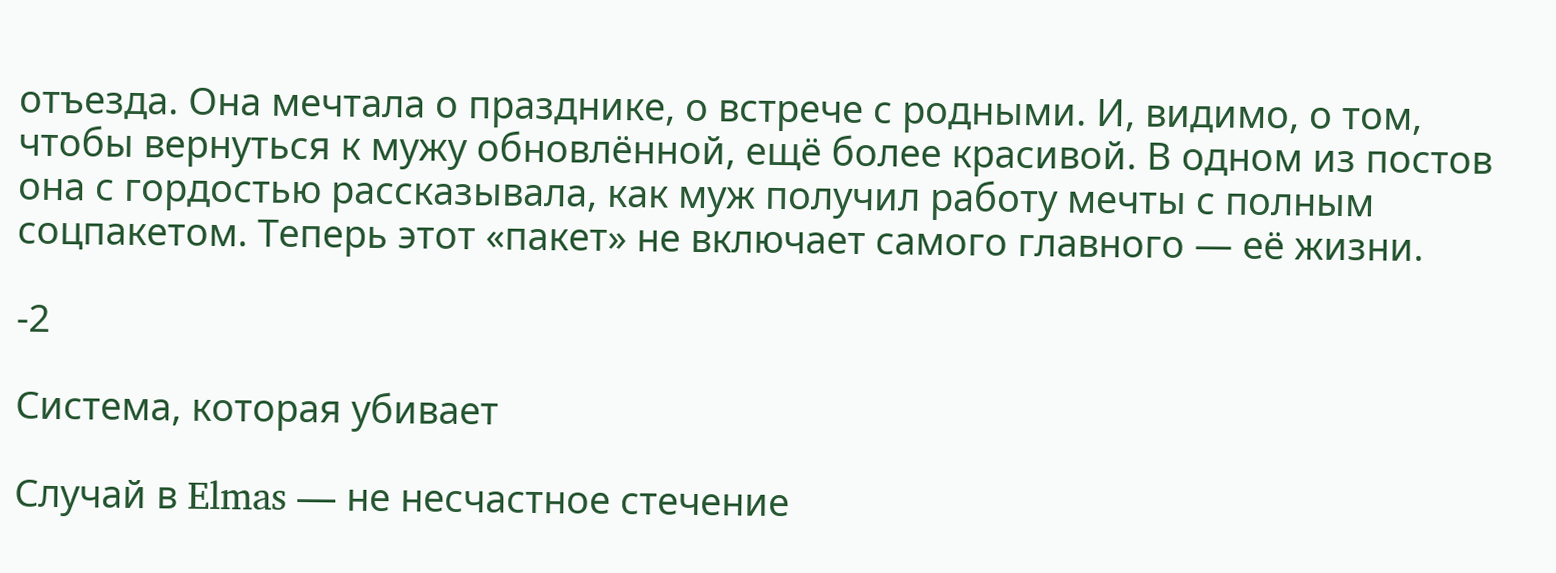отъезда. Она мечтала о празднике, о встрече с родными. И, видимо, о том, чтобы вернуться к мужу обновлённой, ещё более красивой. В одном из постов она с гордостью рассказывала, как муж получил работу мечты с полным соцпакетом. Теперь этот «пакет» не включает самого главного — её жизни.

-2

Система, которая убивает

Случай в Elmas — не несчастное стечение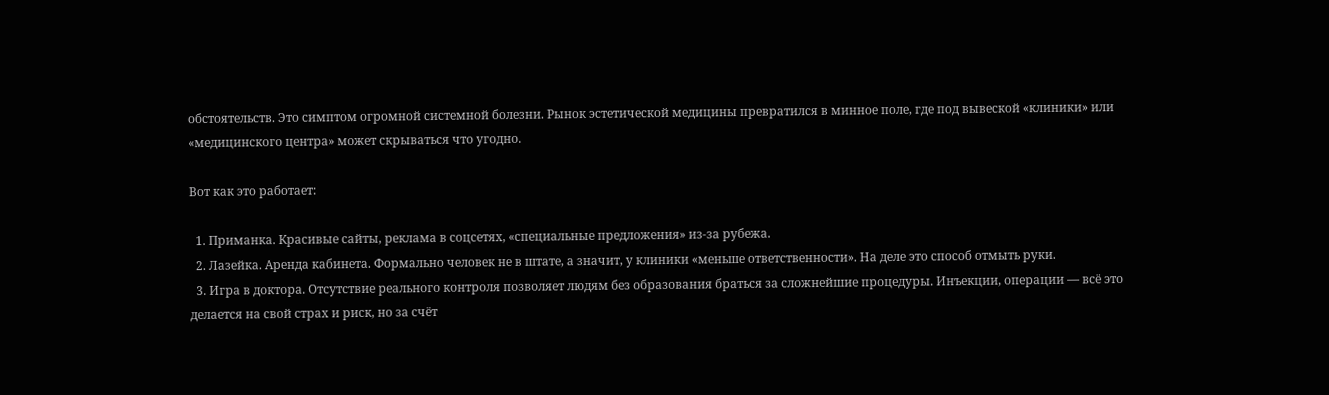обстоятельств. Это симптом огромной системной болезни. Рынок эстетической медицины превратился в минное поле, где под вывеской «клиники» или «медицинского центра» может скрываться что угодно.

Вот как это работает:

  1. Приманка. Красивые сайты, реклама в соцсетях, «специальные предложения» из-за рубежа.
  2. Лазейка. Аренда кабинета. Формально человек не в штате, а значит, у клиники «меньше ответственности». На деле это способ отмыть руки.
  3. Игра в доктора. Отсутствие реального контроля позволяет людям без образования браться за сложнейшие процедуры. Инъекции, операции — всё это делается на свой страх и риск, но за счёт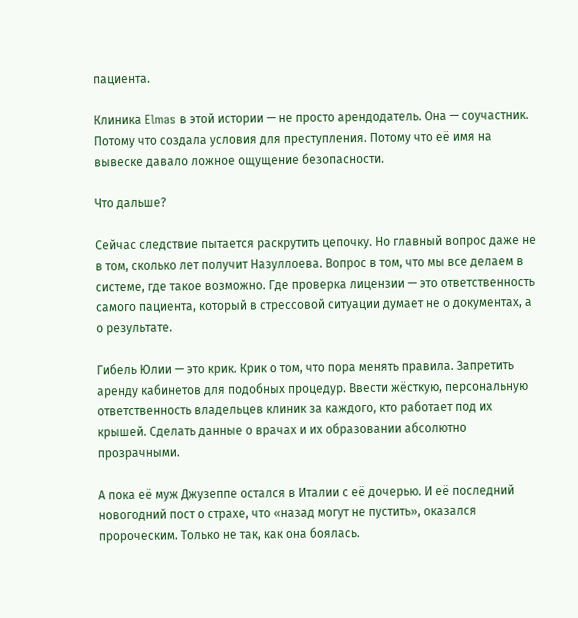пациента.

Клиника Elmas в этой истории — не просто арендодатель. Она — соучастник. Потому что создала условия для преступления. Потому что её имя на вывеске давало ложное ощущение безопасности.

Что дальше?

Сейчас следствие пытается раскрутить цепочку. Но главный вопрос даже не в том, сколько лет получит Назуллоева. Вопрос в том, что мы все делаем в системе, где такое возможно. Где проверка лицензии — это ответственность самого пациента, который в стрессовой ситуации думает не о документах, а о результате.

Гибель Юлии — это крик. Крик о том, что пора менять правила. Запретить аренду кабинетов для подобных процедур. Ввести жёсткую, персональную ответственность владельцев клиник за каждого, кто работает под их крышей. Сделать данные о врачах и их образовании абсолютно прозрачными.

А пока её муж Джузеппе остался в Италии с её дочерью. И её последний новогодний пост о страхе, что «назад могут не пустить», оказался пророческим. Только не так, как она боялась.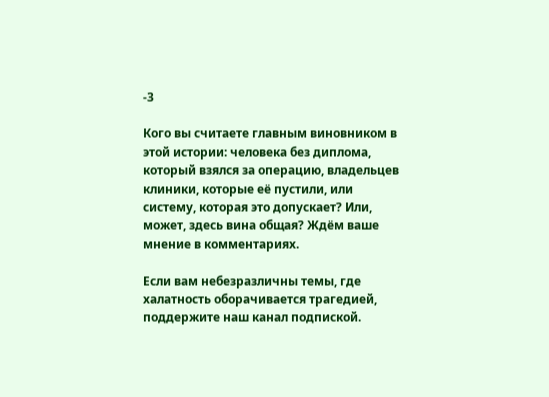-3

Кого вы считаете главным виновником в этой истории: человека без диплома, который взялся за операцию, владельцев клиники, которые её пустили, или систему, которая это допускает? Или, может, здесь вина общая? Ждём ваше мнение в комментариях.

Если вам небезразличны темы, где халатность оборачивается трагедией, поддержите наш канал подпиской.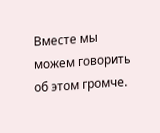Вместе мы можем говорить об этом громче.